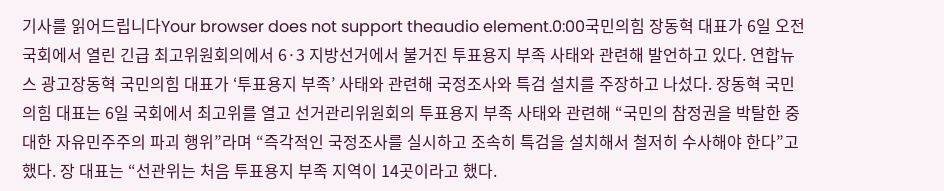기사를 읽어드립니다Your browser does not support theaudio element.0:00국민의힘 장동혁 대표가 6일 오전 국회에서 열린 긴급 최고위원회의에서 6·3 지방선거에서 불거진 투표용지 부족 사태와 관련해 발언하고 있다. 연합뉴스 광고장동혁 국민의힘 대표가 ‘투표용지 부족’ 사태와 관련해 국정조사와 특검 설치를 주장하고 나섰다. 장동혁 국민의힘 대표는 6일 국회에서 최고위를 열고 선거관리위원회의 투표용지 부족 사태와 관련해 “국민의 참정권을 박탈한 중대한 자유민주주의 파괴 행위”라며 “즉각적인 국정조사를 실시하고 조속히 특검을 설치해서 철저히 수사해야 한다”고 했다. 장 대표는 “선관위는 처음 투표용지 부족 지역이 14곳이라고 했다.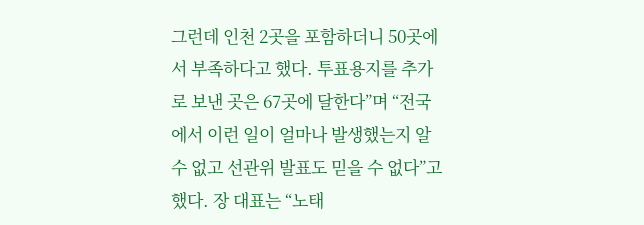그런데 인천 2곳을 포함하더니 50곳에서 부족하다고 했다. 투표용지를 추가로 보낸 곳은 67곳에 달한다”며 “전국에서 이런 일이 얼마나 발생했는지 알 수 없고 선관위 발표도 믿을 수 없다”고 했다. 장 대표는 “노태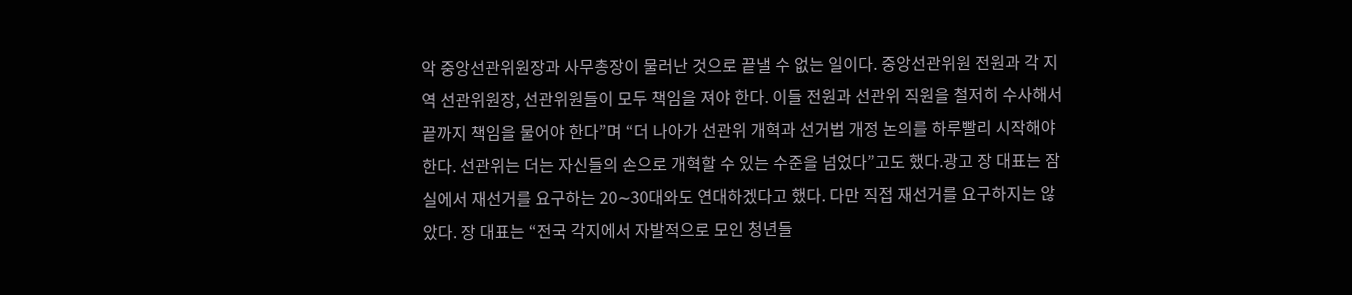악 중앙선관위원장과 사무총장이 물러난 것으로 끝낼 수 없는 일이다. 중앙선관위원 전원과 각 지역 선관위원장, 선관위원들이 모두 책임을 져야 한다. 이들 전원과 선관위 직원을 철저히 수사해서 끝까지 책임을 물어야 한다”며 “더 나아가 선관위 개혁과 선거법 개정 논의를 하루빨리 시작해야 한다. 선관위는 더는 자신들의 손으로 개혁할 수 있는 수준을 넘었다”고도 했다.광고 장 대표는 잠실에서 재선거를 요구하는 20∼30대와도 연대하겠다고 했다. 다만 직접 재선거를 요구하지는 않았다. 장 대표는 “전국 각지에서 자발적으로 모인 청년들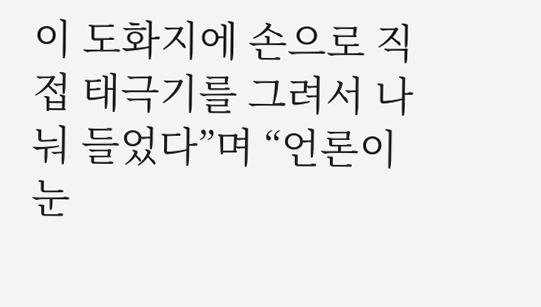이 도화지에 손으로 직접 태극기를 그려서 나눠 들었다”며 “언론이 눈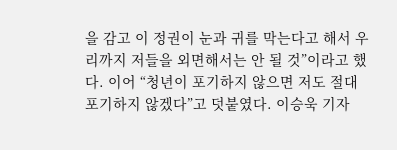을 감고 이 정권이 눈과 귀를 막는다고 해서 우리까지 저들을 외면해서는 안 될 것”이라고 했다. 이어 “청년이 포기하지 않으면 저도 절대 포기하지 않겠다”고 덧붙였다. 이승욱 기자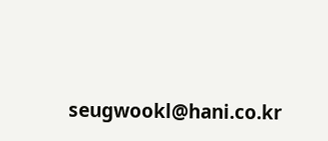seugwookl@hani.co.kr